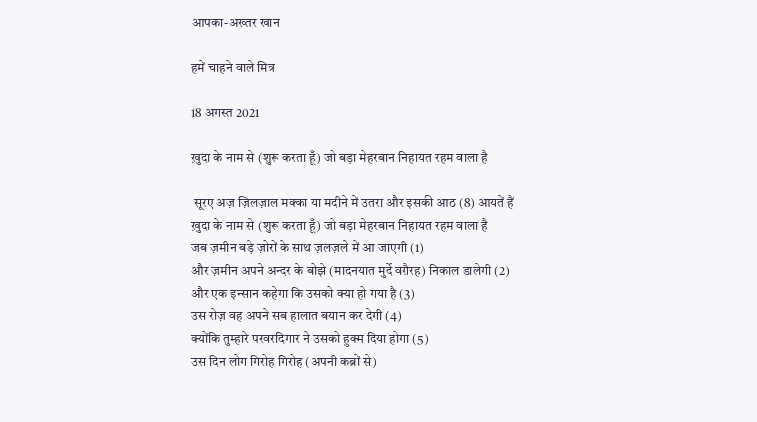आपका-अख्तर खान

हमें चाहने वाले मित्र

18 अगस्त 2021

ख़ुदा के नाम से (शुरू करता हूँ) जो बड़ा मेहरबान निहायत रहम वाला है

 सूरए अज़ ज़िलज़ाल मक्का या मदीने में उतरा और इसकी आठ (8) आयतें हैं
ख़ुदा के नाम से (शुरू करता हूँ) जो बड़ा मेहरबान निहायत रहम वाला है
जब ज़मीन बड़े ज़ोरों के साथ ज़लज़ले में आ जाएगी (1)
और ज़मीन अपने अन्दर के बोझे (मादनयात मुर्दे वग़ैरह) निकाल डालेगी (2)
और एक इन्सान कहेगा कि उसको क्या हो गया है (3)
उस रोज़ वह अपने सब हालात बयान कर देगी (4)
क्योंकि तुम्हारे परवरदिगार ने उसको हुक्म दिया होगा (5)
उस दिन लोग गिरोह गिरोह (अपनी कब्रों से)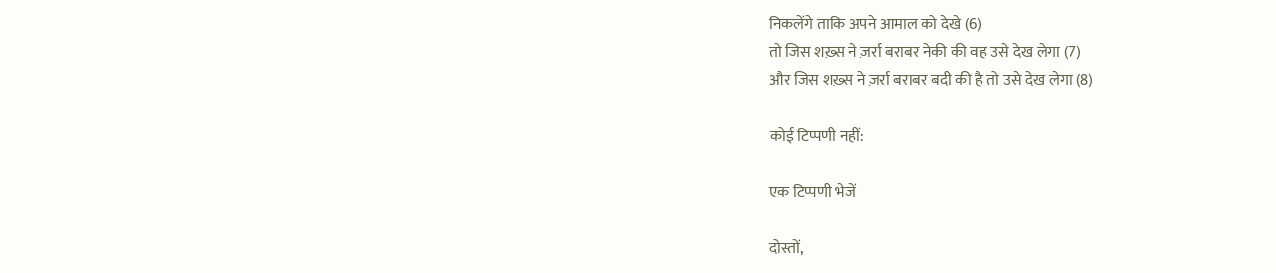निकलेंगे ताकि अपने आमाल को देखे (6)
तो जिस शख़्स ने ज़र्रा बराबर नेकी की वह उसे देख लेगा (7)
और जिस शख़्स ने ज़र्रा बराबर बदी की है तो उसे देख लेगा (8)

कोई टिप्पणी नहीं:

एक टिप्पणी भेजें

दोस्तों,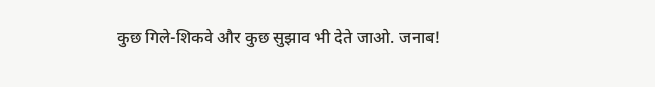कुछ गिले-शिकवे और कुछ सुझाव भी देते जाओ. जनाब!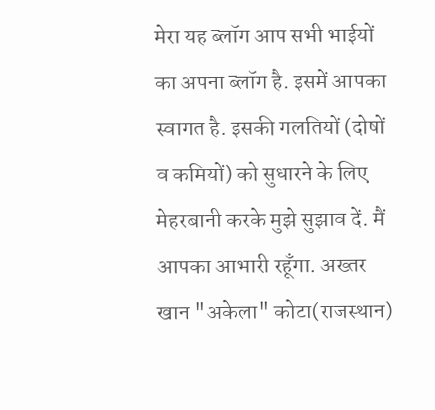मेरा यह ब्लॉग आप सभी भाईयों का अपना ब्लॉग है. इसमें आपका स्वागत है. इसकी गलतियों (दोषों व कमियों) को सुधारने के लिए मेहरबानी करके मुझे सुझाव दें. मैं आपका आभारी रहूँगा. अख्तर खान "अकेला" कोटा(राजस्थान)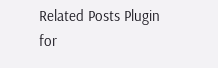Related Posts Plugin for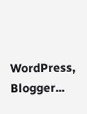WordPress, Blogger...